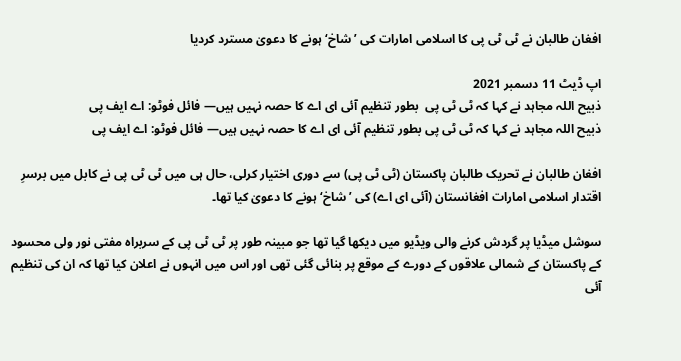افغان طالبان نے ٹی ٹی پی کا اسلامی امارات کی ’شاخ‘ ہونے کا دعویٰ مسترد کردیا

اپ ڈیٹ 11 دسمبر 2021
ذبیح اللہ مجاہد نے کہا کہ ٹی ٹی پی  بطور تنظیم آئی ای اے کا حصہ نہیں ہیں— فائل فوٹو: اے ایف پی
ذبیح اللہ مجاہد نے کہا کہ ٹی ٹی پی بطور تنظیم آئی ای اے کا حصہ نہیں ہیں— فائل فوٹو: اے ایف پی

افغان طالبان نے تحریک طالبان پاکستان (ٹی ٹی پی) سے دوری اختیار کرلی، حال ہی میں ٹی ٹی پی نے کابل میں برسرِ اقتدار اسلامی امارات افغانستان (آئی ای اے) کی ’شاخ‘ ہونے کا دعویٰ کیا تھا۔

سوشل میڈیا پر گردش کرنے والی ویڈیو میں دیکھا گیا تھا جو مبینہ طور پر ٹی ٹی پی کے سربراہ مفتی نور ولی محسود کے پاکستان کے شمالی علاقوں کے دورے کے موقع پر بنائی گئی تھی اور اس میں انہوں نے اعلان کیا تھا کہ ان کی تنظیم آئی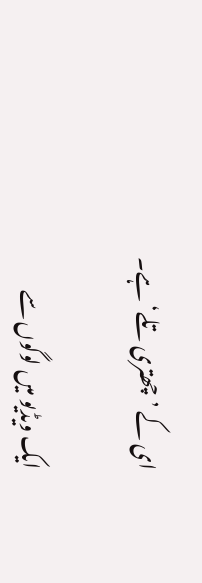ای کے ’چھتری تلے‘ ہے۔

ایک ویڈیو میں لوگوں سے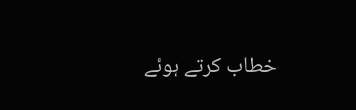خطاب کرتے ہوئے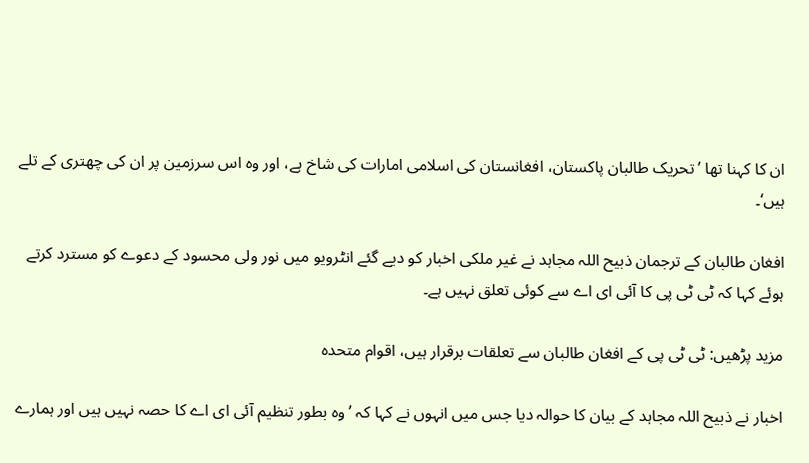ان کا کہنا تھا ’تحریک طالبان پاکستان، افغانستان کی اسلامی امارات کی شاخ ہے، اور وہ اس سرزمین پر ان کی چھتری کے تلے ہیں‘۔

افغان طالبان کے ترجمان ذبیح اللہ مجاہد نے غیر ملکی اخبار کو دیے گئے انٹرویو میں نور ولی محسود کے دعوے کو مسترد کرتے ہوئے کہا کہ ٹی ٹی پی کا آئی ای اے سے کوئی تعلق نہیں ہے۔

مزید پڑھیں: ٹی ٹی پی کے افغان طالبان سے تعلقات برقرار ہیں، اقوام متحدہ

اخبار نے ذبیح اللہ مجاہد کے بیان کا حوالہ دیا جس میں انہوں نے کہا کہ ’وہ بطور تنظیم آئی ای اے کا حصہ نہیں ہیں اور ہمارے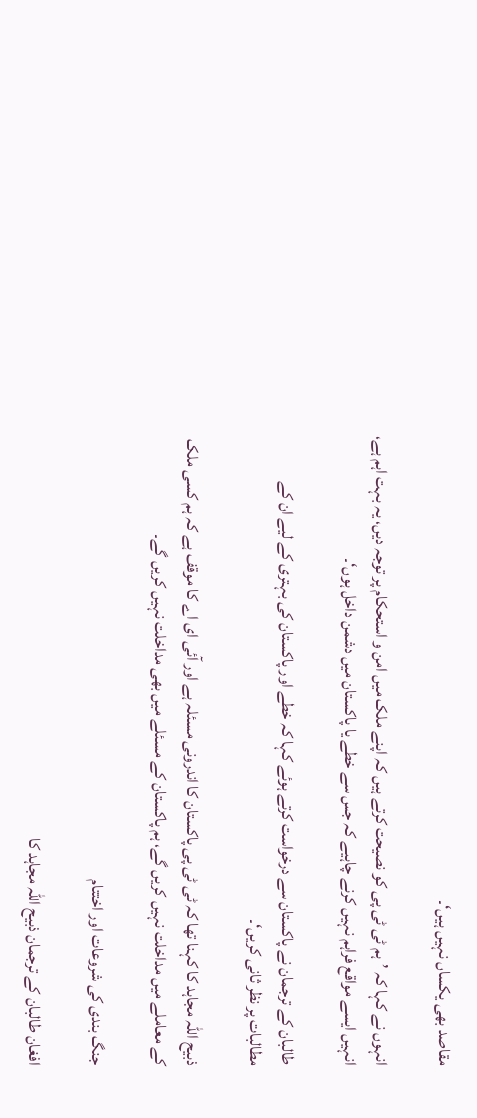مقاصد بھی یکساں نہیں ہیں‘۔

انہوں نے کہا کہ ’ہم ٹی ٹی پی کو نصیحت کرتے ہیں کہ اپنے ملک میں امن و استحکام پر توجہ دیں، یہ بہت اہم ہے، انہیں ایسے مواقع فراہم نہیں کرنے چاہیے کہ جس سے خطے یا پاکستان میں دشمن داخل ہوں‘۔

طالبان کے ترجمان نے پاکستان سے درخواست کرتے ہوئے کہا کہ خطے اور پاکستان کی بہتری کے لیے ان کے مطالبات پر نظر ثانی کریں‘۔

ذبیح اللہ مجاہد کا کہنا تھا کہ ٹی ٹی پی پاکستان کا اندرونی مسئلہ ہے اور آئی ای اے کا موقف ہے کہ ہم کسی ملک کے معاملے میں مداخلت نہیں کریں گے، ہم پاکستان کے مسئلے میں بھی مداخلت نہیں کریں گے۔

جنگ بندی کی شروعات اور اختتام

افغان طالبان کے ترجمان ذبیح اللہ مجاہد کا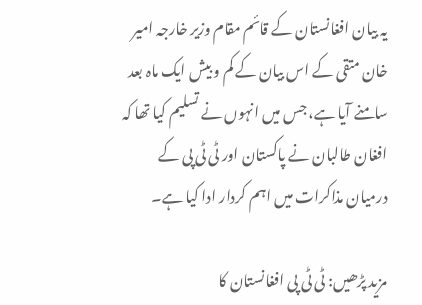یہ بیان افغانستان کے قائم مقام وزیر خارجہ امیر خان متقی کے اس بیان کے کم و بیش ایک ماہ بعد سامنے آیا ہے، جس میں انہوں نے تسلیم کیا تھا کہ افغان طالبان نے پاکستان اور ٹی ٹی پی کے درمیان مذاکرات میں اہم کردار ادا کیا ہے۔

مزید پڑھیں: ٹی ٹی پی افغانستان کا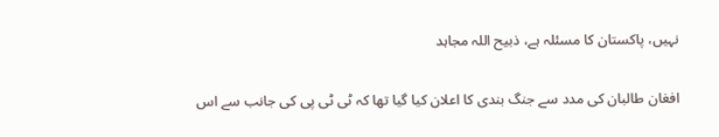نہیں، پاکستان کا مسئلہ ہے، ذبیح اللہ مجاہد

افغان طالبان کی مدد سے جنگ بندی کا اعلان کیا گیا تھا کہ ٹی ٹی پی کی جانب سے اس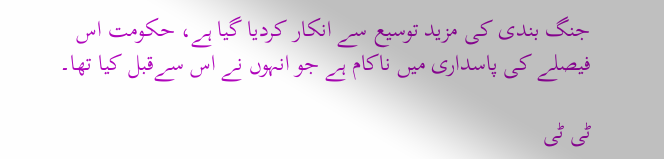جنگ بندی کی مزید توسیع سے انکار کردیا گیا ہے، حکومت اس فیصلے کی پاسداری میں ناکام ہے جو انہوں نے اس سےقبل کیا تھا۔

ٹی ٹی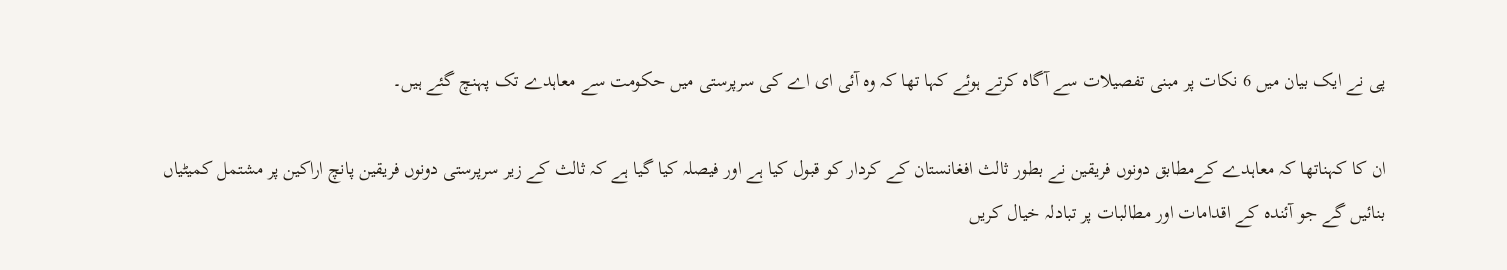پی نے ایک بیان میں 6 نکات پر مبنی تفصیلات سے آگاہ کرتے ہوئے کہا تھا کہ وہ آئی ای اے کی سرپرستی میں حکومت سے معاہدے تک پہنچ گئے ہیں۔

ان کا کہناتھا کہ معاہدے کےمطابق دونوں فریقین نے بطور ثالث افغانستان کے کردار کو قبول کیا ہے اور فیصلہ کیا گیا ہے کہ ثالث کے زیر سرپرستی دونوں فریقین پانچ اراکین پر مشتمل کمیٹیاں بنائیں گے جو آئندہ کے اقدامات اور مطالبات پر تبادلہ خیال کریں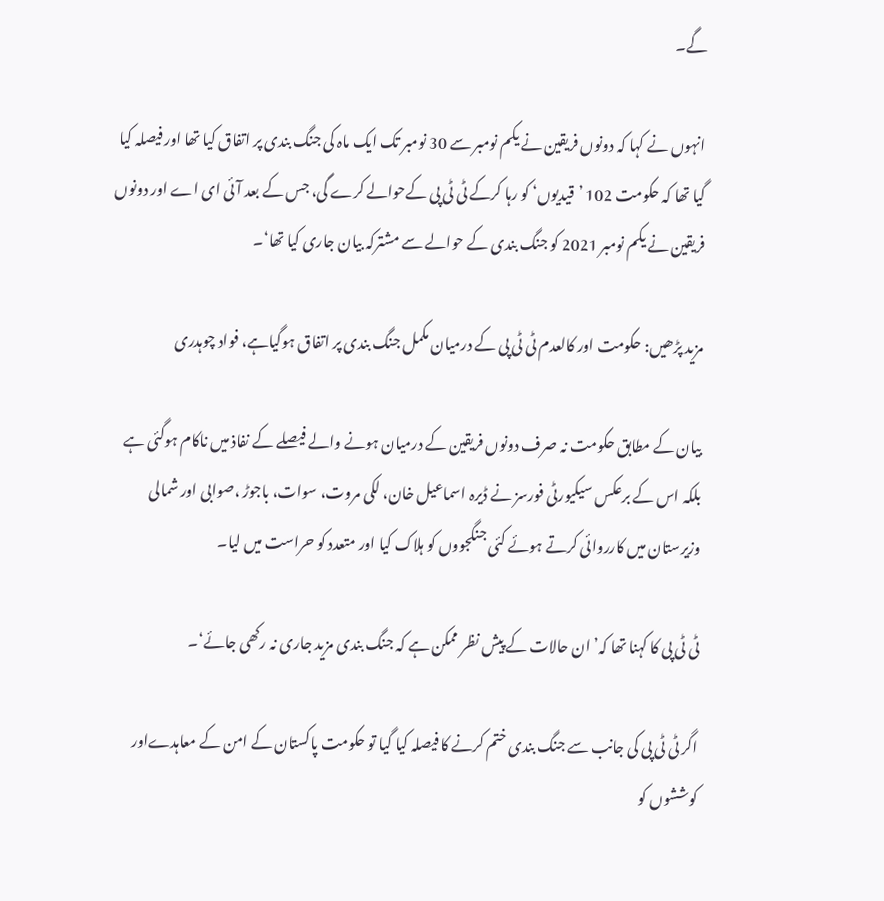گے۔

انہوں نے کہا کہ دونوں فریقین نے یکم نومبر سے 30 نومبر تک ایک ماہ کی جنگ بندی پر اتفاق کیا تھا اور فیصلہ کیا گیا تھا کہ حکومت 102 ’قیدیوں‘ کو رہا کرکے ٹی ٹی پی کےحوالے کرے گی، جس کے بعد آئی ای اے اور دونوں فریقین نے یکم نومبر 2021 کو جنگ بندی کے حوالے سے مشترکہ بیان جاری کیا تھا‘۔

مزید پڑھیں: حکومت اور کالعدم ٹی ٹی پی کے درمیان مکمل جنگ بندی پر اتفاق ہوگیاہے، فواد چوہدری

بیان کے مطابق حکومت نہ صرف دونوں فریقین کے درمیان ہونے والے فیصلے کے نفاذ میں ناکام ہوگئی ہے بلکہ اس کے برعکس سیکیورٹی فورسز نے ڈیرہ اسماعیل خان، لکی مروت، سوات، باجوڑ ،صوابی اور شمالی وزیرستان میں کارروائی کرتے ہوئے کئی جنگجووں کو ہلاک کیا اور متعدد کو حراست میں لیا۔

ٹی ٹی پی کا کہنا تھا کہ’ ان حالات کے پیش نظر ممکن ہے کہ جنگ بندی مزید جاری نہ رکھی جائے‘۔

اگر ٹی ٹی پی کی جانب سے جنگ بندی ختم کرنے کا فیصلہ کیا گیا تو حکومت پاکستان کے امن کے معاہدےاور کوششوں کو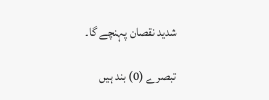شدید نقصان پہنچے گا۔

تبصرے (0) بند ہیں